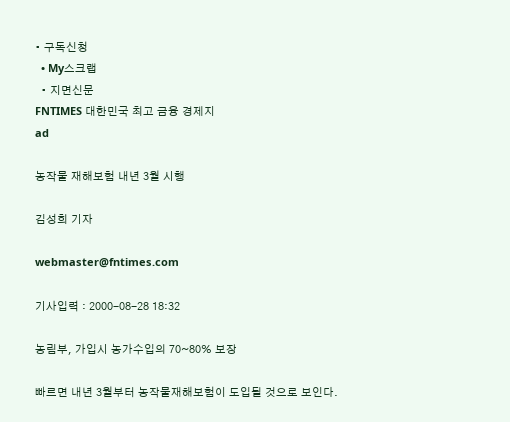• 구독신청
  • My스크랩
  • 지면신문
FNTIMES 대한민국 최고 금융 경제지
ad

농작물 재해보험 내년 3월 시행

김성희 기자

webmaster@fntimes.com

기사입력 : 2000-08-28 18:32

농림부, 가입시 농가수입의 70~80% 보장

빠르면 내년 3월부터 농작물재해보험이 도입될 것으로 보인다.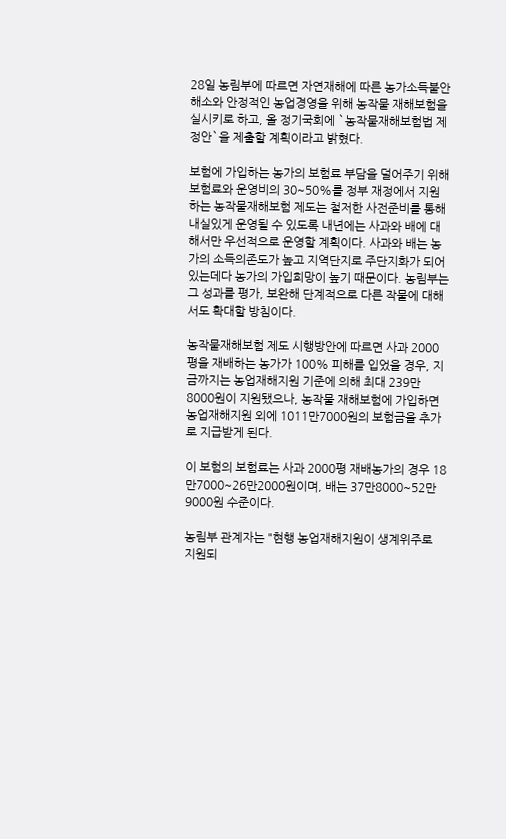28일 농림부에 따르면 자연재해에 따른 농가소득불안 해소와 안정적인 농업경영을 위해 농작물 재해보험을 실시키로 하고, 올 정기국회에 `농작물재해보험법 제정안`을 제출할 계획이라고 밝혔다.

보험에 가입하는 농가의 보험료 부담을 덜어주기 위해 보험료와 운영비의 30~50%를 정부 재정에서 지원하는 농작물재해보험 제도는 철저한 사전준비를 통해 내실있게 운영될 수 있도록 내년에는 사과와 배에 대해서만 우선적으로 운영할 계획이다. 사과와 배는 농가의 소득의존도가 높고 지역단지로 주단지화가 되어 있는데다 농가의 가입희망이 높기 때문이다. 농림부는 그 성과를 평가, 보완해 단계적으로 다른 작물에 대해서도 확대할 방침이다.

농작물재해보험 제도 시행방안에 따르면 사과 2000평을 재배하는 농가가 100% 피해를 입었을 경우, 지금까지는 농업재해지원 기준에 의해 최대 239만8000원이 지원됐으나, 농작물 재해보험에 가입하면 농업재해지원 외에 1011만7000원의 보험금을 추가로 지급받게 된다.

이 보험의 보험료는 사과 2000평 재배농가의 경우 18만7000~26만2000원이며, 배는 37만8000~52만9000원 수준이다.

농림부 관계자는 "현행 농업재해지원이 생계위주로 지원되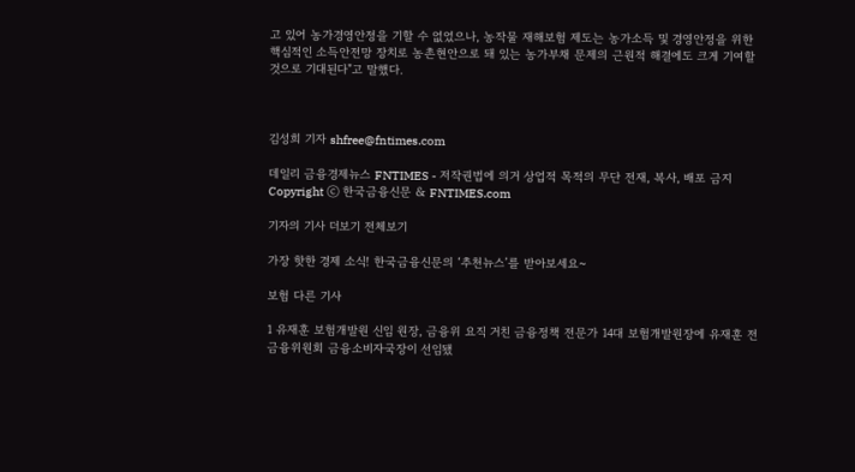고 있어 농가경영안정을 기할 수 없었으나, 농작물 재해보험 제도는 농가소득 및 경영안정을 위한 핵심적인 소득안전망 장치로 농촌현안으로 돼 있는 농가부채 문제의 근원적 해결에도 크게 기여할 것으로 기대된다"고 말했다.



김성희 기자 shfree@fntimes.com

데일리 금융경제뉴스 FNTIMES - 저작권법에 의거 상업적 목적의 무단 전재, 복사, 배포 금지
Copyright ⓒ 한국금융신문 & FNTIMES.com

기자의 기사 더보기 전체보기

가장 핫한 경제 소식! 한국금융신문의 ‘추천뉴스’를 받아보세요~

보험 다른 기사

1 유재훈 보험개발원 신임 원장, 금융위 요직 거친 금융정책 전문가 14대 보험개발원장에 유재훈 전 금융위원회 금융소비자국장이 선임됐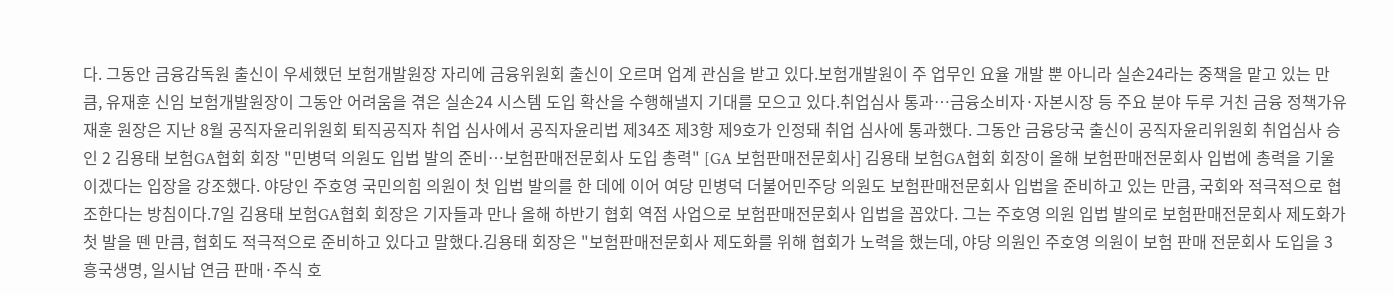다. 그동안 금융감독원 출신이 우세했던 보험개발원장 자리에 금융위원회 출신이 오르며 업계 관심을 받고 있다.보험개발원이 주 업무인 요율 개발 뿐 아니라 실손24라는 중책을 맡고 있는 만큼, 유재훈 신임 보험개발원장이 그동안 어려움을 겪은 실손24 시스템 도입 확산을 수행해낼지 기대를 모으고 있다.취업심사 통과…금융소비자·자본시장 등 주요 분야 두루 거친 금융 정책가유재훈 원장은 지난 8월 공직자윤리위원회 퇴직공직자 취업 심사에서 공직자윤리법 제34조 제3항 제9호가 인정돼 취업 심사에 통과했다. 그동안 금융당국 출신이 공직자윤리위원회 취업심사 승인 2 김용태 보험GA협회 회장 "민병덕 의원도 입법 발의 준비…보험판매전문회사 도입 총력" [GA 보험판매전문회사] 김용태 보험GA협회 회장이 올해 보험판매전문회사 입법에 총력을 기울이겠다는 입장을 강조했다. 야당인 주호영 국민의힘 의원이 첫 입법 발의를 한 데에 이어 여당 민병덕 더불어민주당 의원도 보험판매전문회사 입법을 준비하고 있는 만큼, 국회와 적극적으로 협조한다는 방침이다.7일 김용태 보험GA협회 회장은 기자들과 만나 올해 하반기 협회 역점 사업으로 보험판매전문회사 입법을 꼽았다. 그는 주호영 의원 입법 발의로 보험판매전문회사 제도화가 첫 발을 뗀 만큼, 협회도 적극적으로 준비하고 있다고 말했다.김용태 회장은 "보험판매전문회사 제도화를 위해 협회가 노력을 했는데, 야당 의원인 주호영 의원이 보험 판매 전문회사 도입을 3 흥국생명, 일시납 연금 판매·주식 호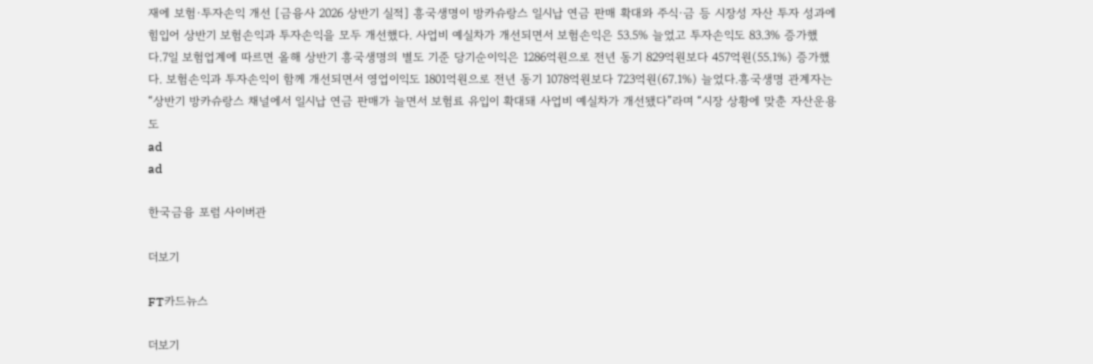재에 보험·투자손익 개선 [금융사 2026 상반기 실적] 흥국생명이 방카슈랑스 일시납 연금 판매 확대와 주식·금 등 시장성 자산 투자 성과에 힘입어 상반기 보험손익과 투자손익을 모두 개선했다. 사업비 예실차가 개선되면서 보험손익은 53.5% 늘었고 투자손익도 83.3% 증가했다.7일 보험업계에 따르면 올해 상반기 흥국생명의 별도 기준 당기순이익은 1286억원으로 전년 동기 829억원보다 457억원(55.1%) 증가했다. 보험손익과 투자손익이 함께 개선되면서 영업이익도 1801억원으로 전년 동기 1078억원보다 723억원(67.1%) 늘었다.흥국생명 관계자는 “상반기 방카슈랑스 채널에서 일시납 연금 판매가 늘면서 보험료 유입이 확대돼 사업비 예실차가 개선됐다”라며 “시장 상황에 맞춘 자산운용도
ad
ad

한국금융 포럼 사이버관

더보기

FT카드뉴스

더보기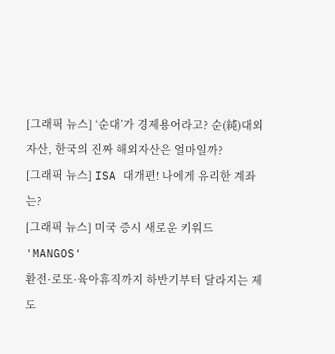[그래픽 뉴스] ‘순대’가 경제용어라고? 순(純)대외자산, 한국의 진짜 해외자산은 얼마일까?
[그래픽 뉴스] ISA 대개편! 나에게 유리한 계좌는?
[그래픽 뉴스] 미국 증시 새로운 키워드 'MANGOS'
환전·로또·육아휴직까지 하반기부터 달라지는 제도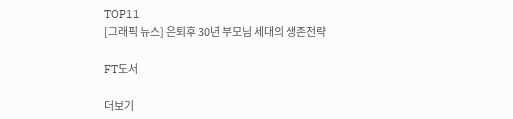TOP11
[그래픽 뉴스] 은퇴후 30년 부모님 세대의 생존전략

FT도서

더보기